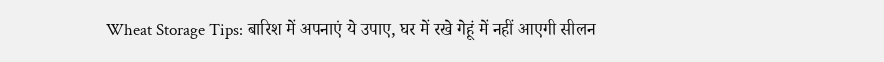Wheat Storage Tips: बारिश में अपनाएं ये उपाए, घर में रखे गेहूं में नहीं आएगी सीलन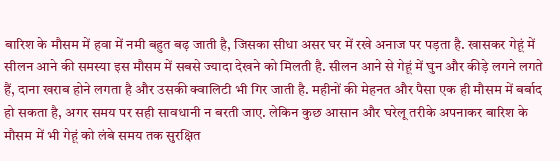बारिश के मौसम में हवा में नमी बहुत बढ़ जाती है, जिसका सीधा असर घर में रखे अनाज पर पड़ता है. खासकर गेहूं में सीलन आने की समस्या इस मौसम में सबसे ज्यादा देखने को मिलती है. सीलन आने से गेहूं में घुन और कीड़े लगने लगते हैं, दाना खराब होने लगता है और उसकी क्वालिटी भी गिर जाती है. महीनों की मेहनत और पैसा एक ही मौसम में बर्बाद हो सकता है, अगर समय पर सही सावधानी न बरती जाए. लेकिन कुछ आसान और घरेलू तरीके अपनाकर बारिश के मौसम में भी गेहूं को लंबे समय तक सुरक्षित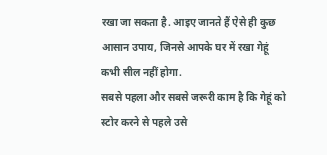रखा जा सकता है. आइए जानते हैं ऐसे ही कुछ आसान उपाय, जिनसे आपके घर में रखा गेहूं कभी सील नहीं होगा.
सबसे पहला और सबसे जरूरी काम है कि गेहूं को स्टोर करने से पहले उसे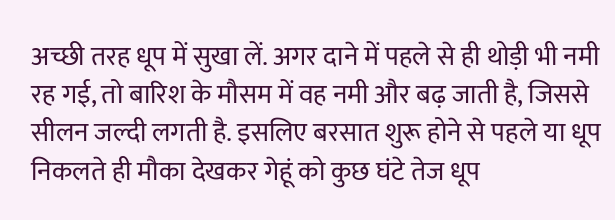अच्छी तरह धूप में सुखा लें. अगर दाने में पहले से ही थोड़ी भी नमी रह गई, तो बारिश के मौसम में वह नमी और बढ़ जाती है, जिससे सीलन जल्दी लगती है. इसलिए बरसात शुरू होने से पहले या धूप निकलते ही मौका देखकर गेहूं को कुछ घंटे तेज धूप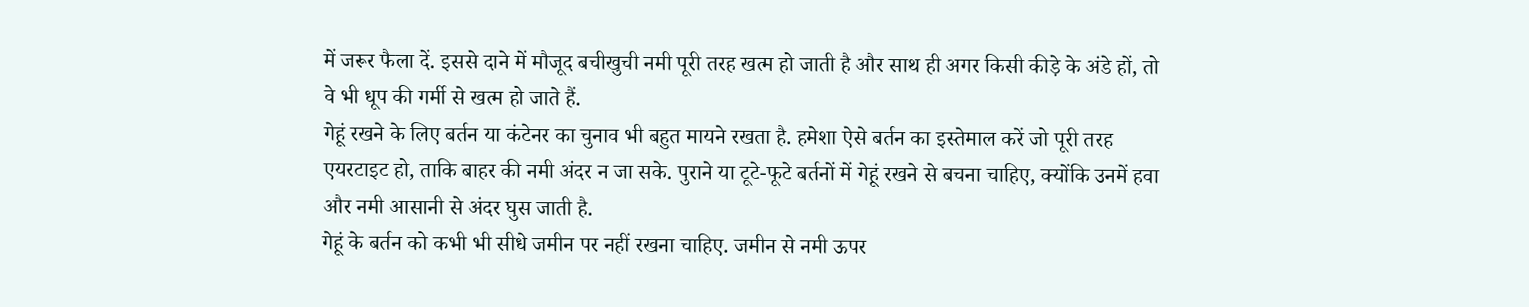में जरूर फैला दें. इससे दाने में मौजूद बचीखुची नमी पूरी तरह खत्म हो जाती है और साथ ही अगर किसी कीड़े के अंडे हों, तो वे भी धूप की गर्मी से खत्म हो जाते हैं.
गेहूं रखने के लिए बर्तन या कंटेनर का चुनाव भी बहुत मायने रखता है. हमेशा ऐसे बर्तन का इस्तेमाल करें जो पूरी तरह एयरटाइट हो, ताकि बाहर की नमी अंदर न जा सके. पुराने या टूटे-फूटे बर्तनों में गेहूं रखने से बचना चाहिए, क्योंकि उनमें हवा और नमी आसानी से अंदर घुस जाती है.
गेहूं के बर्तन को कभी भी सीधे जमीन पर नहीं रखना चाहिए. जमीन से नमी ऊपर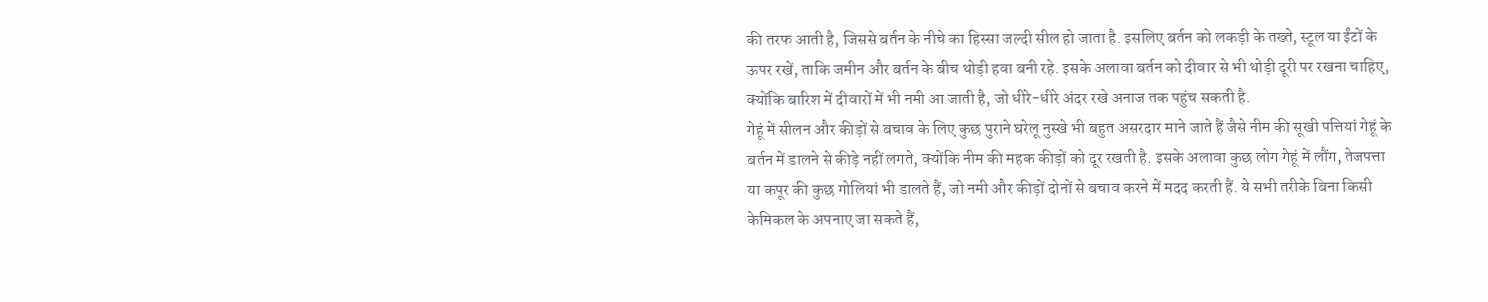की तरफ आती है, जिससे बर्तन के नीचे का हिस्सा जल्दी सील हो जाता है. इसलिए बर्तन को लकड़ी के तख्ते, स्टूल या ईंटों के ऊपर रखें, ताकि जमीन और बर्तन के बीच थोड़ी हवा बनी रहे. इसके अलावा बर्तन को दीवार से भी थोड़ी दूरी पर रखना चाहिए, क्योंकि बारिश में दीवारों में भी नमी आ जाती है, जो धीरे-धीरे अंदर रखे अनाज तक पहुंच सकती है.
गेहूं में सीलन और कीड़ों से बचाव के लिए कुछ पुराने घरेलू नुस्खे भी बहुत असरदार माने जाते हैं जैसे नीम की सूखी पत्तियां गेहूं के बर्तन में डालने से कीड़े नहीं लगते, क्योंकि नीम की महक कीड़ों को दूर रखती है. इसके अलावा कुछ लोग गेहूं में लौंग, तेजपत्ता या कपूर की कुछ गोलियां भी डालते हैं, जो नमी और कीड़ों दोनों से बचाव करने में मदद करती हैं. ये सभी तरीके बिना किसी केमिकल के अपनाए जा सकते हैं,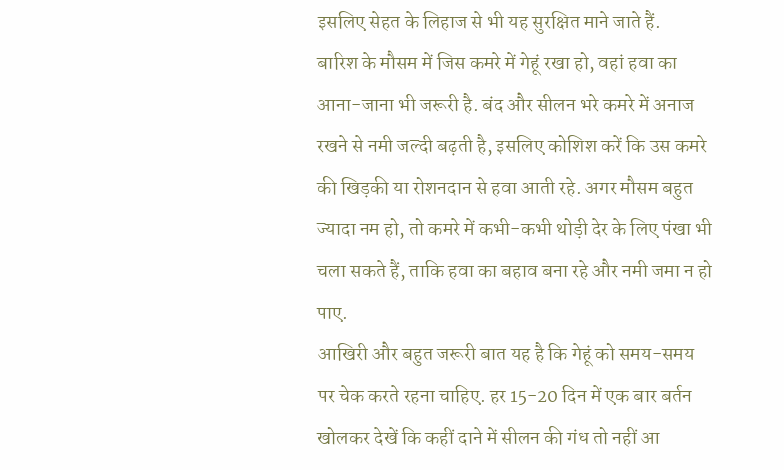इसलिए सेहत के लिहाज से भी यह सुरक्षित माने जाते हैं.
बारिश के मौसम में जिस कमरे में गेहूं रखा हो, वहां हवा का आना-जाना भी जरूरी है. बंद और सीलन भरे कमरे में अनाज रखने से नमी जल्दी बढ़ती है, इसलिए कोशिश करें कि उस कमरे की खिड़की या रोशनदान से हवा आती रहे. अगर मौसम बहुत ज्यादा नम हो, तो कमरे में कभी-कभी थोड़ी देर के लिए पंखा भी चला सकते हैं, ताकि हवा का बहाव बना रहे और नमी जमा न हो पाए.
आखिरी और बहुत जरूरी बात यह है कि गेहूं को समय-समय पर चेक करते रहना चाहिए. हर 15-20 दिन में एक बार बर्तन खोलकर देखें कि कहीं दाने में सीलन की गंध तो नहीं आ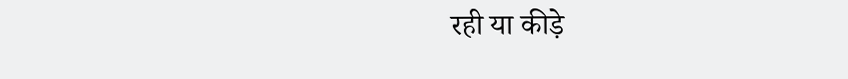रही या कीड़े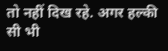तो नहीं दिख रहे. अगर हल्की सी भी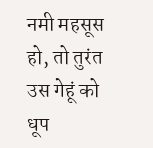नमी महसूस हो, तो तुरंत उस गेहूं को धूप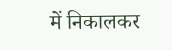में निकालकर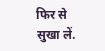फिर से सुखा लें.